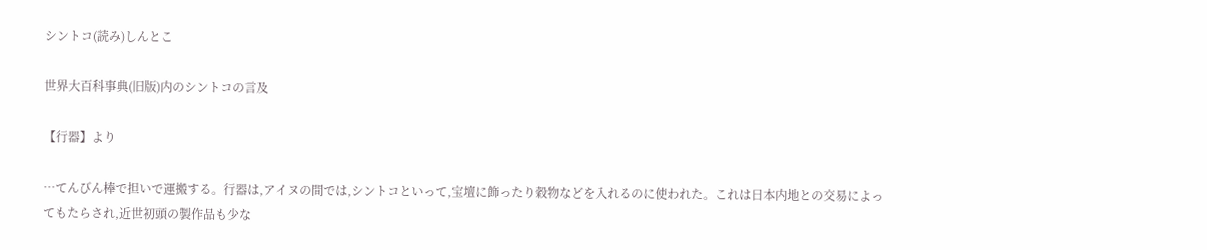シントコ(読み)しんとこ

世界大百科事典(旧版)内のシントコの言及

【行器】より

…てんびん棒で担いで運搬する。行器は,アイヌの間では,シントコといって,宝壇に飾ったり穀物などを入れるのに使われた。これは日本内地との交易によってもたらされ,近世初頭の製作品も少な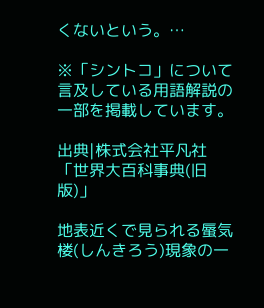くないという。…

※「シントコ」について言及している用語解説の一部を掲載しています。

出典|株式会社平凡社「世界大百科事典(旧版)」

地表近くで見られる蜃気楼(しんきろう)現象の一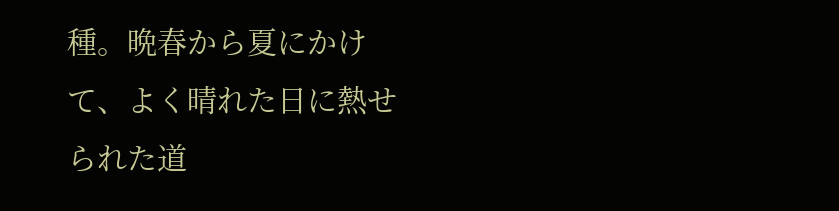種。晩春から夏にかけて、よく晴れた日に熱せられた道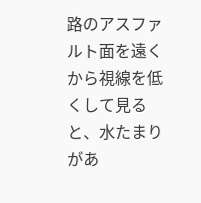路のアスファルト面を遠くから視線を低くして見ると、水たまりがあ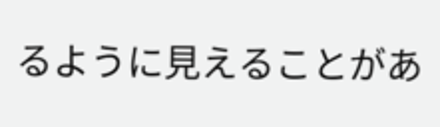るように見えることがあ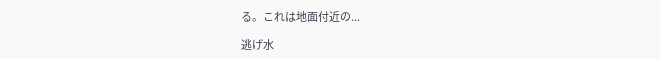る。これは地面付近の...

逃げ水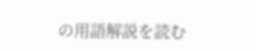の用語解説を読む